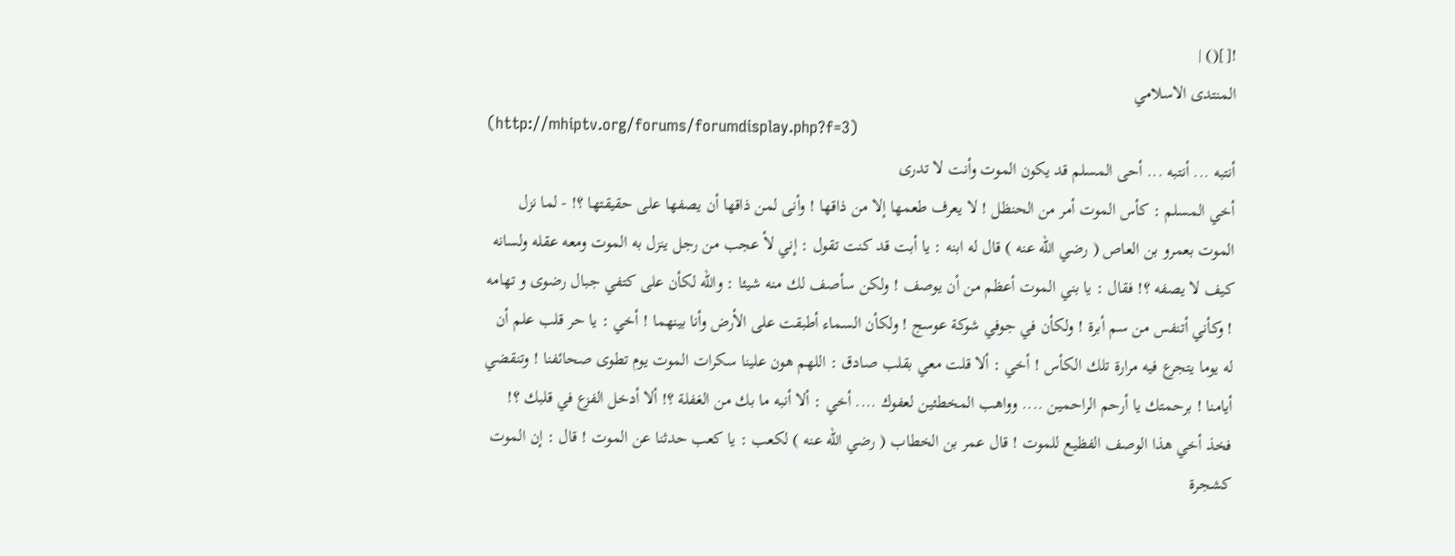![]() |
المنتدى الاسلامي
(http://mhiptv.org/forums/forumdisplay.php?f=3)
أنتبه ... أنتبه ... أحى المسلم قد يكون الموت وأنت لا تدرى
أخي المسلم : كأس الموت أمر من الحنظل ! لا يعرف طعمها إلا من ذاقها ! وأنى لمن ذاقها أن يصفها على حقيقتها ؟! - لما نزل الموت بعمرو بن العاص ( رضي الله عنه ) قال له ابنه : يا أبت قد كنت تقول : إني لأ عجب من رجل ينزل به الموت ومعه عقله ولسانه كيف لا يصفه ؟! فقال : يا بني الموت أعظم من أن يوصف ! ولكن سأصف لك منه شيئا : والله لكأن على كتفي جبال رضوى و تهامه ! وكأني أتنفس من سم أبرة ! ولكأن في جوفي شوكة عوسج ! ولكأن السماء أطبقت على الأرض وأنا بينهما ! أخي : يا حر قلب علم أن له يوما يتجرع فيه مرارة تلك الكأس ! أخي : ألا قلت معي بقلب صادق : اللهم هون علينا سكرات الموت يوم تطوى صحائفنا ! وتنقضي أيامنا ! برحمتك يا أرحم الراحمين .... وواهب المخطئين لعفوك .... أخي : ألا أنبه ما بك من الغفلة ؟! ألا أدخل الفزع في قلبك ؟! فخذ أخي هذا الوصف الفظيع للموت ! قال عمر بن الخطاب ( رضي الله عنه ) لكعب : يا كعب حدثنا عن الموت ! قال : إن الموت كشجرة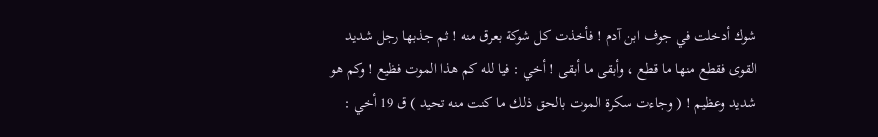شوك أدخلت في جوف ابن آدم ! فأخذت كل شوكة بعرق منه ! ثم جذبها رجل شديد القوى فقطع منها ما قطع ، وأبقى ما أبقى ! أخي : فيا لله كم هذا الموت فظيع ! وكم هو شديد وعظيم ! ( وجاءت سكرة الموت بالحق ذلك ما كنت منه تحيد ) ق 19 أخي :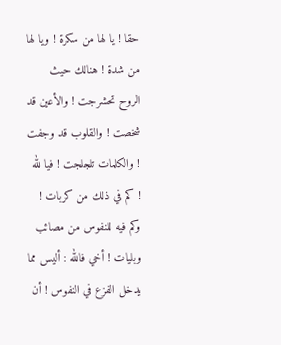حقا ! يا لها من سكرة ! ويا لها من شدة ! هنالك حيث الروح تحشرجت ! والأعين قد شخصت ! والقلوب قد وجفت ! والكلمات تلجلجت ! فيا لله ! كم في ذلك من كربات ! وكم فيه للنفوس من مصائب وبليات ! أخي فالله : أليس مما يدخل الفزع في النفوس ! أن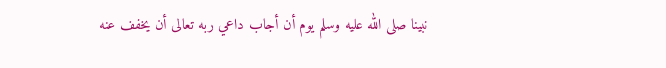نبينا صلى الله عليه وسلم يوم أن أجاب داعي ربه تعالى أن يخفف عنه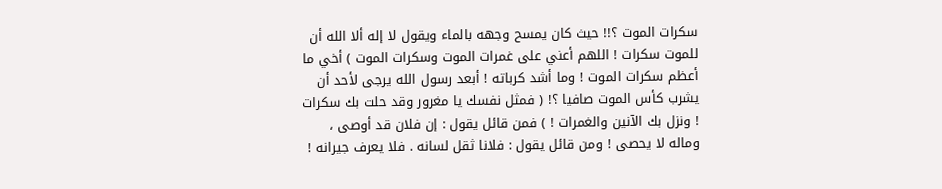سكرات الموت ؟!! حيث كان يمسح وجهه بالماء ويقول لا إله ألا الله أن للموت سكرات ! اللهم أعني على غمرات الموت وسكرات الموت ) أخي ما أعظم سكرات الموت ! وما أشد كرباته ! أبعد رسول الله يرجى لأحد أن يشرب كأس الموت صافيا ؟! ( فمثل نفسك يا مغرور وقد حلت بك سكرات ! ونزل بك الآنين والغمرات ! ) فمن قائل يقول : إن فلان قد أوصى ، وماله لا يحصى ! ومن قائل يقول : فلانا ثقل لسانه . فلا يعرف جيرانه !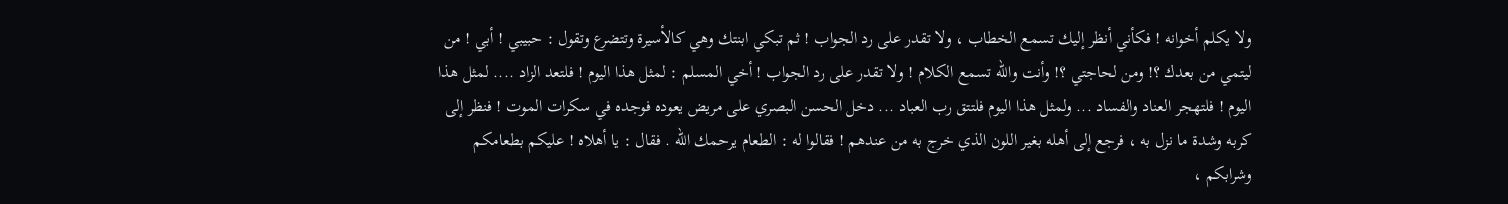ولا يكلم أخوانه ! فكأني أنظر إليك تسمع الخطاب ، ولا تقدر على رد الجواب ! ثم تبكي ابنتك وهي كالأسيرة وتتضرع وتقول : حبيبي ! أبي ! من ليتمي من بعدك ؟! ومن لحاجتي ؟! وأنت والله تسمع الكلام ! ولا تقدر على رد الجواب ! أخي المسلم : لمثل هذا اليوم ! فلتعد الزاد .... لمثل هذا اليوم ! فلتهجر العناد والفساد ... ولمثل هذا اليوم فلتتق رب العباد ... دخل الحسن البصري على مريض يعوده فوجده في سكرات الموت ! فنظر إلى كربه وشدة ما نزل به ، فرجع إلى أهله بغير اللون الذي خرج به من عندهم ! فقالوا له : الطعام يرحمك الله . فقال : يا أهلاه ! عليكم بطعامكم وشرابكم ،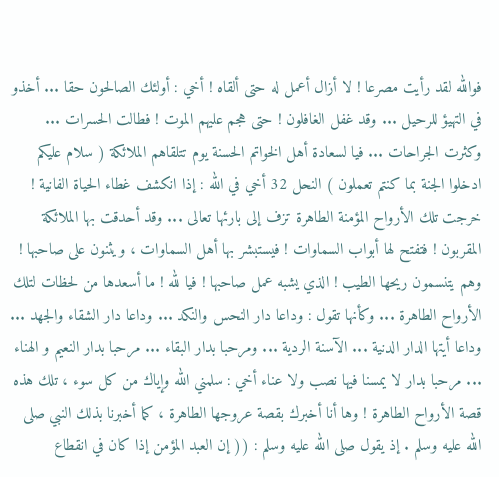فوالله لقد رأيت مصرعا ! لا أزال أعمل له حتى ألقاه ! أخي : أولئك الصالحون حقا ... أخذو في التهيؤ للرحيل ... وقد غفل الغافلون ! حتى هجم عليهم الموت ! فطالت الحسرات ... وكثرت الجراحات ... فيا لسعادة أهل الخواتم الحسنة يوم تتلقاهم الملائكة ( سلام عليكم ادخلوا الجنة بما كنتم تعملون ) النحل 32 أخي في الله : إذا انكشف غطاء الحياة الفانية ! خرجت تلك الأرواح المؤمنة الطاهرة تزف إلى بارئها تعالى ... وقد أحدقت بها الملائكة المقربون ! فتفتح لها أبواب السماوات ! فيستبشر بها أهل السماوات ، ويثنون على صاحبها ! وهم يتنسمون ريحها الطيب ! الذي يشبه عمل صاحبها ! فيا لله ! ما أسعدها من لحظات لتلك الأرواح الطاهرة ... وكأنها تقول : وداعا دار النحس والنكد ... وداعا دار الشقاء والجهد ... وداعا أيتها الدار الدنية ... الآسنة الردية ... ومرحبا بدار البقاء ... مرحبا بدار النعيم و الهناء ... مرحبا بدار لا يمسنا فيها نصب ولا عناء أخي : سلمني الله وإياك من كل سوء ، تلك هذه قصة الأرواح الطاهرة ! وها أنا أخبرك بقصة عروجها الطاهرة ، كما أخبرنا بذلك النبي صلى الله عليه وسلم . إذ يقول صلى الله عليه وسلم : (( إن العبد المؤمن إذا كان في انقطاع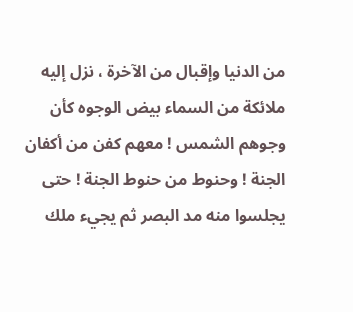من الدنيا وإقبال من الآخرة ، نزل إليه ملائكة من السماء بيض الوجوه كأن وجوهم الشمس ! معهم كفن من أكفان الجنة ! وحنوط من حنوط الجنة ! حتى يجلسوا منه مد البصر ثم يجيء ملك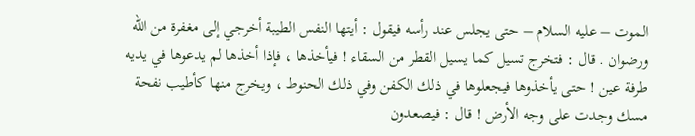الموت – عليه السلام – حتى يجلس عند رأسه فيقول : أيتها النفس الطيبة أخرجي إلى مغفرة من الله ورضوان . قال : فتخرج تسيل كما يسيل القطر من السقاء ! فيأخذها ، فإذا أخذها لم يدعوها في يديه طرفة عين ! حتى يأخذوها فيجعلوها في ذلك الكفن وفي ذلك الحنوط ، ويخرج منها كأطيب نفحة مسك وجدت على وجه الأرض ! قال : فيصعدون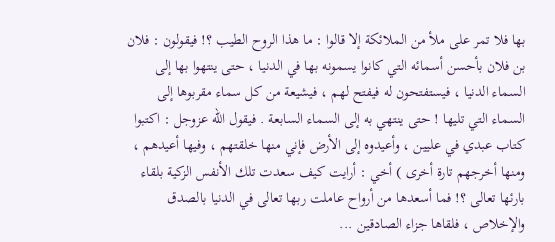بها فلا تمر على ملأ من الملائكة إلا قالوا : ما هذا الروح الطيب ؟! فيقولون : فلان بن فلان بأحسن أسمائه التي كانوا يسمونه بها في الدنيا ، حتى ينتهوا بها إلى السماء الدنيا ، فيستفتحون له فيفتح لهم ، فيشيعة من كل سماء مقربوها إلى السماء التي تليها ! حتى ينتهي به إلى السماء السابعة . فيقول الله عزوجل : اكتبوا كتاب عبدي في عليين ، وأعيدوه إلى الأرض فإني منها خلقتهم ، وفيها أعيدهم ، ومنها أخرجهم تارة أخرى ) أخي : أرايت كيف سعدت تلك الأنفس الزكية بلقاء بارئها تعالى ؟! فما أسعدها من أرواح عاملت ربها تعالى في الدنيا بالصدق والإخلاص ، فلقاها جزاء الصادقين ...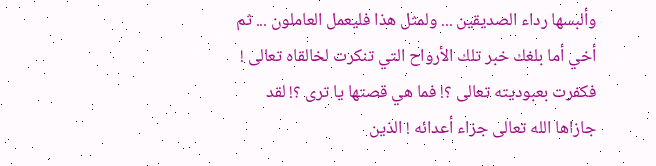وألبسها رداء الصديقين ... ولمثل هذا فليعمل العاملون ... ثم أخي أما بلغك خبر تلك الأرواح التي تنكرت لخالقاه تعالى ! فكفرت بعبوديته تعالى ؟! فما هي قصتها يا ترى ؟! لقد جازاها الله تعالى جزاء أعدائه ! الذين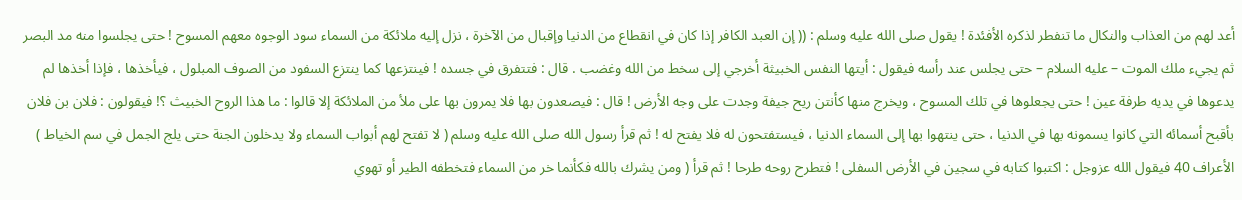أعد لهم من العذاب والنكال ما تنفطر لذكره الأفئدة ! يقول صلى الله عليه وسلم : (( إن العبد الكافر إذا كان في انقطاع من الدنيا وإقبال من الآخرة ، نزل إليه ملائكة من السماء سود الوجوه معهم المسوح ! حتى يجلسوا منه مد البصر ثم يجيء ملك الموت – عليه السلام – حتى يجلس عند رأسه فيقول : أيتها النفس الخبيثة أخرجي إلى سخط من الله وغضب . قال : فتتفرق في جسده ! فينتزعها كما ينتزع السفود من الصوف المبلول ، فيأخذها ، فإذا أخذها لم يدعوها في يديه طرفة عين ! حتى يجعلوها في تلك المسوح ، ويخرج منها كأنتن ريح جيفة وجدت على وجه الأرض ! قال : فيصعدون بها فلا يمرون بها على ملأ من الملائكة إلا قالوا : ما هذا الروح الخبيث ؟! فيقولون : فلان بن فلان بأقبح أسمائه التي كانوا يسمونه بها في الدنيا ، حتى ينتهوا بها إلى السماء الدنيا ، فيستفتحون له فلا يفتح له ! ثم قرأ رسول الله صلى الله عليه وسلم ( لا تفتح لهم أبواب السماء ولا يدخلون الجنة حتى يلج الجمل في سم الخياط ) الأعراف 40 فيقول الله عزوجل : اكتبوا كتابه في سجين في الأرض السفلى ! فتطرح روحه طرحا ! ثم قرأ ( ومن يشرك بالله فكأنما خر من السماء فتخطفه الطير أو تهوي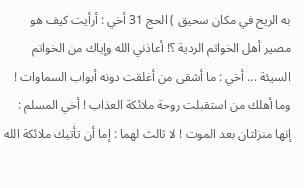به الريح في مكان سحيق ) الحج 31 أخي : أرأيت كيف هو مصير أهل الخواتم الردية ؟! أعاذني الله وإياك من الخواتم السيئة ... أخي : ما أشقى من أغلقت دونه أبواب السماوات ! وما أهلك من استقبلت روحة ملائكة العذاب ! أخي المسلم : إنها منزلتان بعد الموت ! لا ثالث لهما : إما أن تأتيك ملائكة الله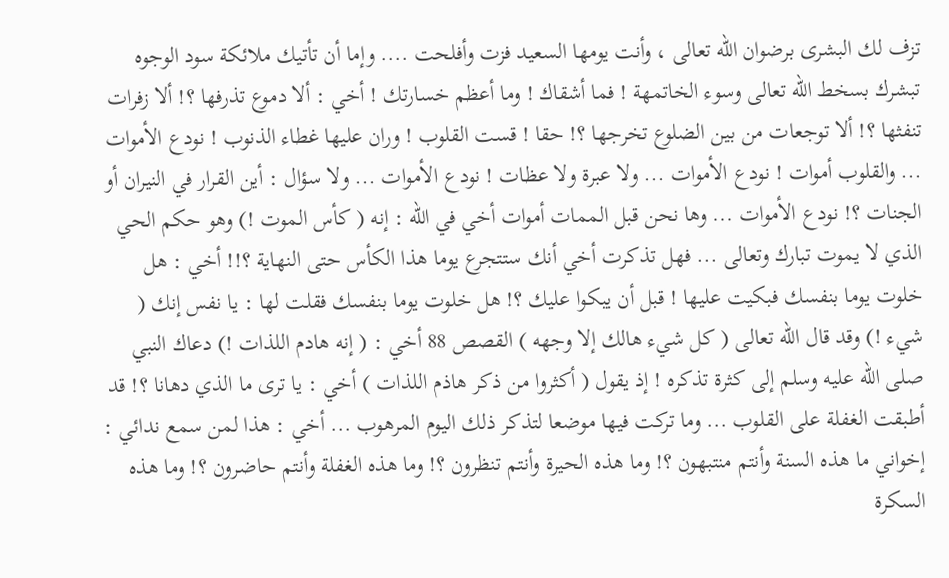تزف لك البشرى برضوان الله تعالى ، وأنت يومها السعيد فزت وأفلحت .... وإما أن تأتيك ملائكة سود الوجوه تبشرك بسخط الله تعالى وسوء الخاتمهة ! فما أشقاك ! وما أعظم خسارتك ! أخي : ألا دموع تذرفها ؟! ألا زفرات تنفثها ؟! ألا توجعات من بين الضلوع تخرجها ؟! حقا ! قست القلوب ! وران عليها غطاء الذنوب ! نودع الأموات ... والقلوب أموات ! نودع الأموات ... ولا عبرة ولا عظات ! نودع الأموات ... ولا سؤال : أين القرار في النيران أو الجنات ؟! نودع الأموات ... وها نحن قبل الممات أموات أخي في الله : إنه ( كأس الموت !) وهو حكم الحي الذي لا يموت تبارك وتعالى ... فهل تذكرت أخي أنك ستتجرع يوما هذا الكأس حتى النهاية ؟!! أخي : هل خلوت يوما بنفسك فبكيت عليها ! قبل أن يبكوا عليك ؟! هل خلوت يوما بنفسك فقلت لها : يا نفس إنك ( شيء !) وقد قال الله تعالى ( كل شيء هالك إلا وجهه ) القصص 88 أخي : ( إنه هادم اللذات !) دعاك النبي صلى الله عليه وسلم إلى كثرة تذكره ! إذ يقول ( أكثروا من ذكر هاذم اللذات ) أخي : يا ترى ما الذي دهانا ؟! قد أطبقت الغفلة على القلوب ... وما تركت فيها موضعا لتذكر ذلك اليوم المرهوب ... أخي : هذا لمن سمع ندائي : إخواني ما هذه السنة وأنتم منتبهون ؟! وما هذه الحيرة وأنتم تنظرون ؟! وما هذه الغفلة وأنتم حاضرون ؟! وما هذه السكرة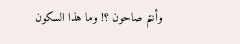وأنتم صاحون ؟! وما هذا السكون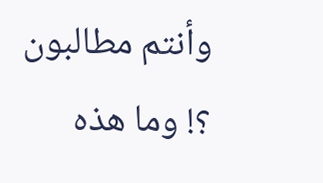وأنتم مطالبون ؟! وما هذه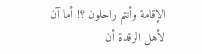الإقامة وأنتم راحلون ؟! أما آن لأهل الرقدة أن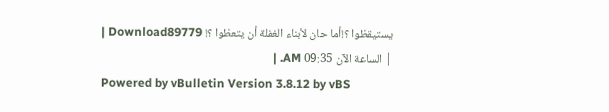يستيقظوا ؟!أما حان لأبناء الغفلة أن يتعظوا ؟! Download89779 |
| الساعة الآن 09:35 AM. |
Powered by vBulletin Version 3.8.12 by vBS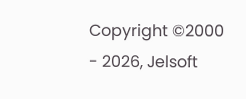Copyright ©2000 - 2026, Jelsoft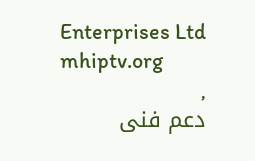Enterprises Ltd
mhiptv.org
,
دعم فنى